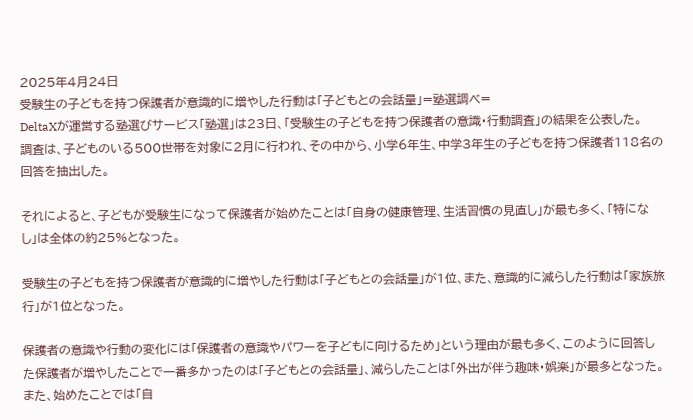2025年4月24日
受験生の子どもを持つ保護者が意識的に増やした行動は「子どもとの会話量」=塾選調べ=
DeltaXが運営する塾選びサービス「塾選」は23日、「受験生の子どもを持つ保護者の意識・行動調査」の結果を公表した。
調査は、子どものいる500世帯を対象に2月に行われ、その中から、小学6年生、中学3年生の子どもを持つ保護者118名の回答を抽出した。

それによると、子どもが受験生になって保護者が始めたことは「自身の健康管理、生活習慣の見直し」が最も多く、「特になし」は全体の約25%となった。

受験生の子どもを持つ保護者が意識的に増やした行動は「子どもとの会話量」が1位、また、意識的に減らした行動は「家族旅行」が1位となった。

保護者の意識や行動の変化には「保護者の意識やパワーを子どもに向けるため」という理由が最も多く、このように回答した保護者が増やしたことで一番多かったのは「子どもとの会話量」、減らしたことは「外出が伴う趣味・娯楽」が最多となった。また、始めたことでは「自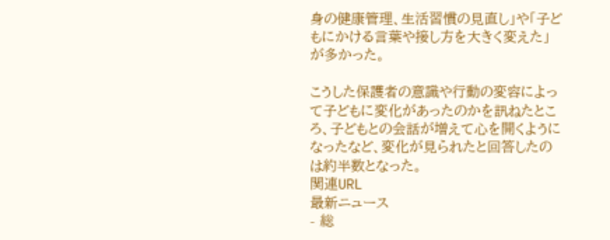身の健康管理、生活習慣の見直し」や「子どもにかける言葉や接し方を大きく変えた」が多かった。

こうした保護者の意識や行動の変容によって子どもに変化があったのかを訊ねたところ、子どもとの会話が増えて心を開くようになったなど、変化が見られたと回答したのは約半数となった。
関連URL
最新ニュース
- 総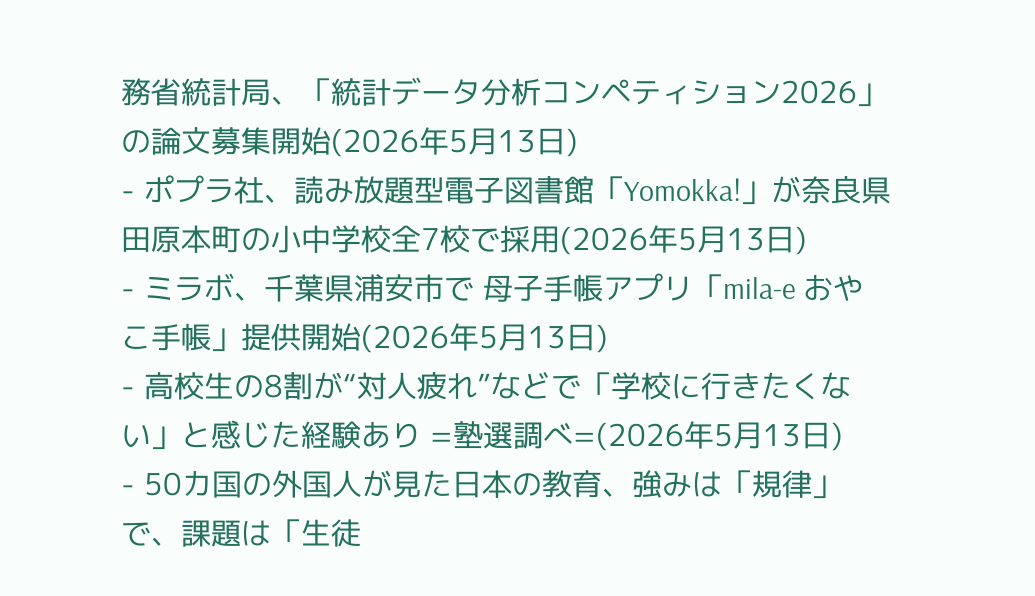務省統計局、「統計データ分析コンペティション2026」の論文募集開始(2026年5月13日)
- ポプラ社、読み放題型電子図書館「Yomokka!」が奈良県田原本町の小中学校全7校で採用(2026年5月13日)
- ミラボ、千葉県浦安市で 母子手帳アプリ「mila-e おやこ手帳」提供開始(2026年5月13日)
- 高校生の8割が“対人疲れ”などで「学校に行きたくない」と感じた経験あり =塾選調べ=(2026年5月13日)
- 50カ国の外国人が見た日本の教育、強みは「規律」で、課題は「生徒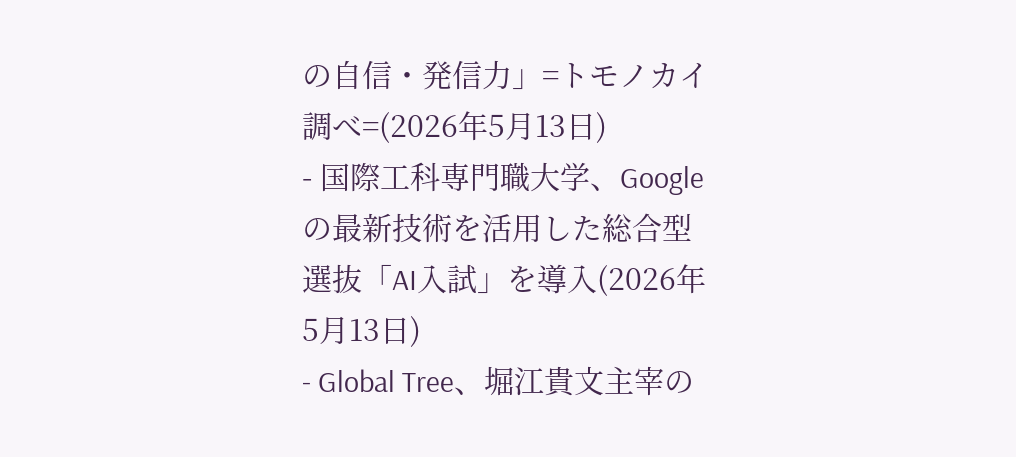の自信・発信力」=トモノカイ調べ=(2026年5月13日)
- 国際工科専門職大学、Googleの最新技術を活用した総合型選抜「AI入試」を導入(2026年5月13日)
- Global Tree、堀江貴文主宰の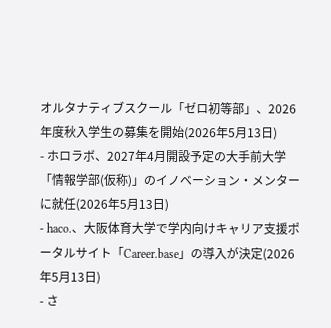オルタナティブスクール「ゼロ初等部」、2026年度秋入学生の募集を開始(2026年5月13日)
- ホロラボ、2027年4月開設予定の大手前大学「情報学部(仮称)」のイノベーション・メンターに就任(2026年5月13日)
- haco.、大阪体育大学で学内向けキャリア支援ポータルサイト「Career.base」の導入が決定(2026年5月13日)
- さ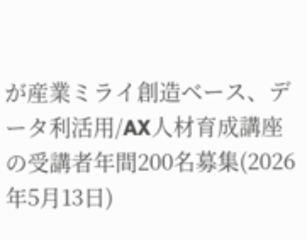が産業ミライ創造ベース、データ利活用/AX人材育成講座の受講者年間200名募集(2026年5月13日)